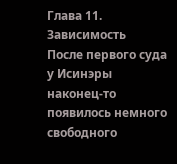Глава 11. Зависимость
После первого суда у Исинэры наконец-то появилось немного свободного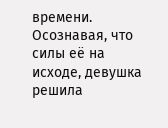времени. Осознавая, что силы её на исходе, девушка решила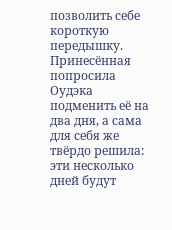позволить себе короткую передышку. Принесённая попросила Оудэка подменить её на два дня, а сама для себя же твёрдо решила: эти несколько дней будут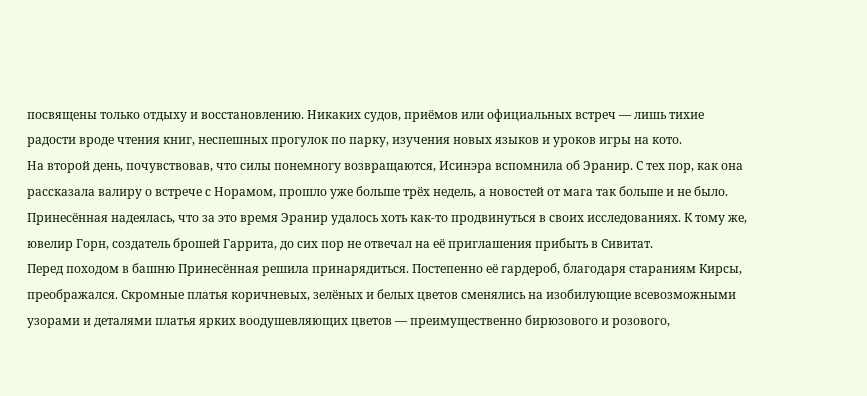посвящены только отдыху и восстановлению. Никаких судов, приёмов или официальных встреч — лишь тихие радости вроде чтения книг, неспешных прогулок по парку, изучения новых языков и уроков игры на кото.
На второй день, почувствовав, что силы понемногу возвращаются, Исинэра вспомнила об Эранир. С тех пор, как она рассказала валиру о встрече с Норамом, прошло уже больше трёх недель, а новостей от мага так больше и не было. Принесённая надеялась, что за это время Эранир удалось хоть как-то продвинуться в своих исследованиях. К тому же, ювелир Горн, создатель брошей Гаррита, до сих пор не отвечал на её приглашения прибыть в Сивитат.
Перед походом в башню Принесённая решила принарядиться. Постепенно её гардероб, благодаря стараниям Кирсы, преображался. Скромные платья коричневых, зелёных и белых цветов сменялись на изобилующие всевозможными узорами и деталями платья ярких воодушевляющих цветов — преимущественно бирюзового и розового,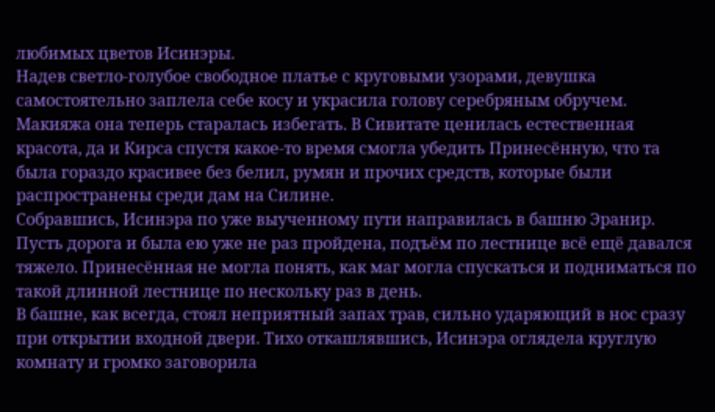любимых цветов Исинэры.
Надев светло-голубое свободное платье с круговыми узорами, девушка самостоятельно заплела себе косу и украсила голову серебряным обручем. Макияжа она теперь старалась избегать. В Сивитате ценилась естественная красота, да и Кирса спустя какое-то время смогла убедить Принесённую, что та была гораздо красивее без белил, румян и прочих средств, которые были распространены среди дам на Силине.
Собравшись, Исинэра по уже выученному пути направилась в башню Эранир. Пусть дорога и была ею уже не раз пройдена, подъём по лестнице всё ещё давался тяжело. Принесённая не могла понять, как маг могла спускаться и подниматься по такой длинной лестнице по нескольку раз в день.
В башне, как всегда, стоял неприятный запах трав, сильно ударяющий в нос сразу при открытии входной двери. Тихо откашлявшись, Исинэра оглядела круглую комнату и громко заговорила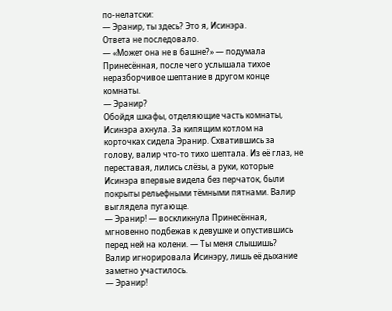по-нелатски:
— Эранир, ты здесь? Это я, Исинэра.
Ответа не последовало.
— «Может она не в башне?» — подумала Принесённая, после чего услышала тихое неразборчивое шептание в другом конце комнаты.
— Эранир?
Обойдя шкафы, отделяющие часть комнаты, Исинэра ахнула. За кипящим котлом на корточках сидела Эранир. Схватившись за голову, валир что-то тихо шептала. Из её глаз, не переставая, лились слёзы, а руки, которые Исинэра впервые видела без перчаток, были покрыты рельефными тёмными пятнами. Валир выглядела пугающе.
— Эранир! — воскликнула Принесённая, мгновенно подбежав к девушке и опустившись перед ней на колени. — Ты меня слышишь?
Валир игнорировала Исинэру, лишь её дыхание заметно участилось.
— Эранир!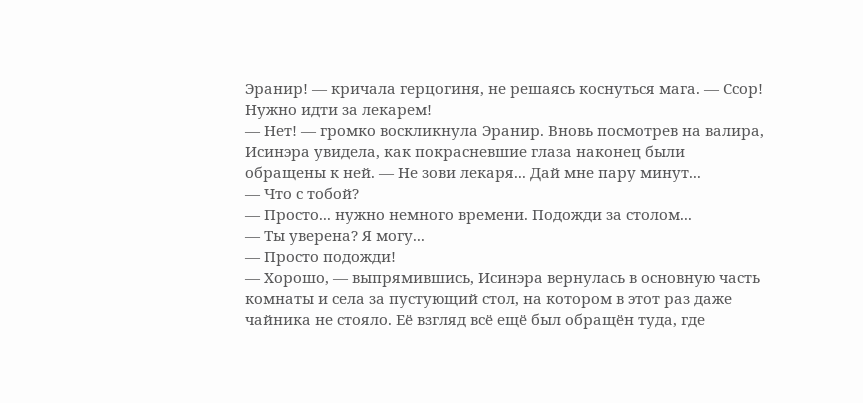Эранир! — кричала герцогиня, не решаясь коснуться мага. — Ссор! Нужно идти за лекарем!
— Нет! — громко воскликнула Эранир. Вновь посмотрев на валира, Исинэра увидела, как покрасневшие глаза наконец были обращены к ней. — Не зови лекаря... Дай мне пару минут...
— Что с тобой?
— Просто... нужно немного времени. Подожди за столом...
— Ты уверена? Я могу...
— Просто подожди!
— Хорошо, — выпрямившись, Исинэра вернулась в основную часть комнаты и села за пустующий стол, на котором в этот раз даже чайника не стояло. Её взгляд всё ещё был обращён туда, где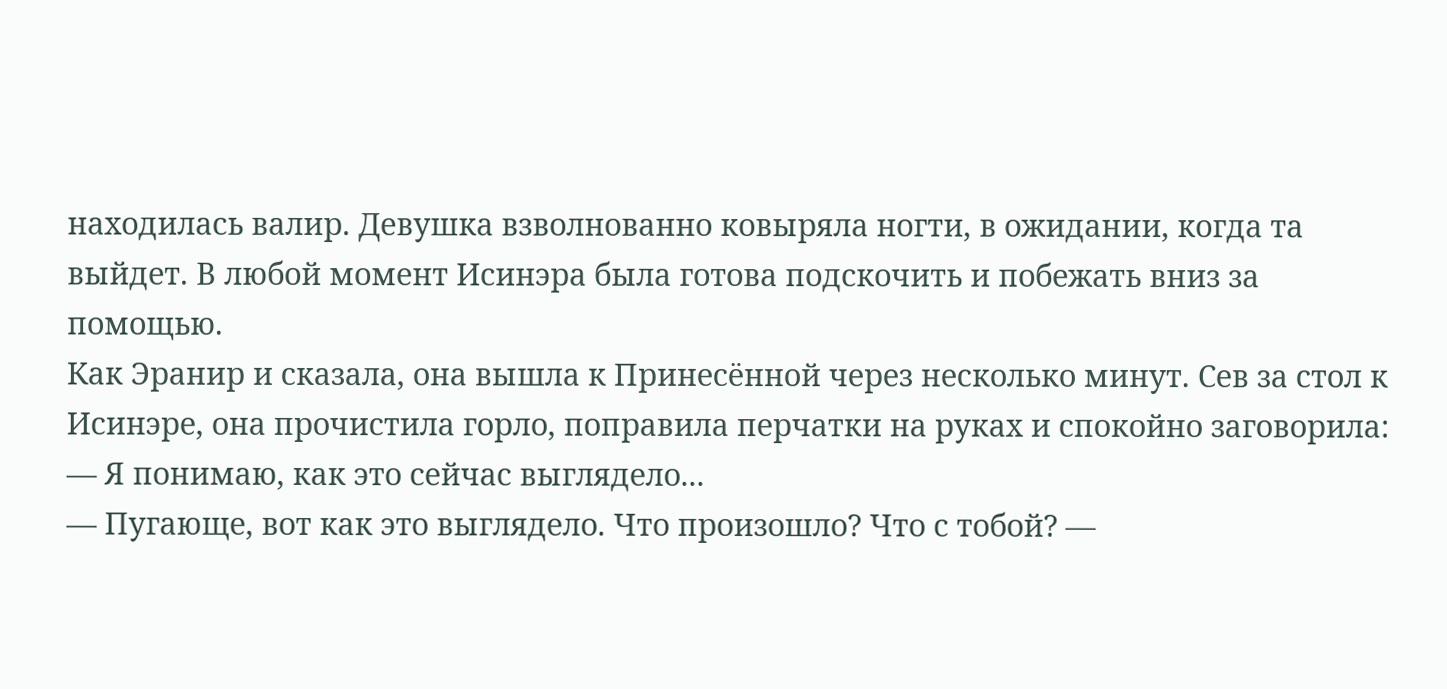находилась валир. Девушка взволнованно ковыряла ногти, в ожидании, когда та выйдет. В любой момент Исинэра была готова подскочить и побежать вниз за помощью.
Как Эранир и сказала, она вышла к Принесённой через несколько минут. Сев за стол к Исинэре, она прочистила горло, поправила перчатки на руках и спокойно заговорила:
— Я понимаю, как это сейчас выглядело...
— Пугающе, вот как это выглядело. Что произошло? Что с тобой? —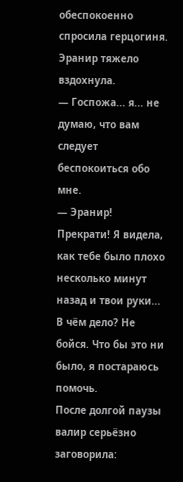обеспокоенно спросила герцогиня.
Эранир тяжело вздохнула.
— Госпожа... я... не думаю, что вам следует беспокоиться обо мне.
— Эранир! Прекрати! Я видела, как тебе было плохо несколько минут назад и твои руки... В чём дело? Не бойся. Что бы это ни было, я постараюсь помочь.
После долгой паузы валир серьёзно заговорила: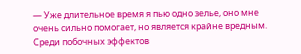— Уже длительное время я пью одно зелье, оно мне очень сильно помогает, но является крайне вредным. Среди побочных эффектов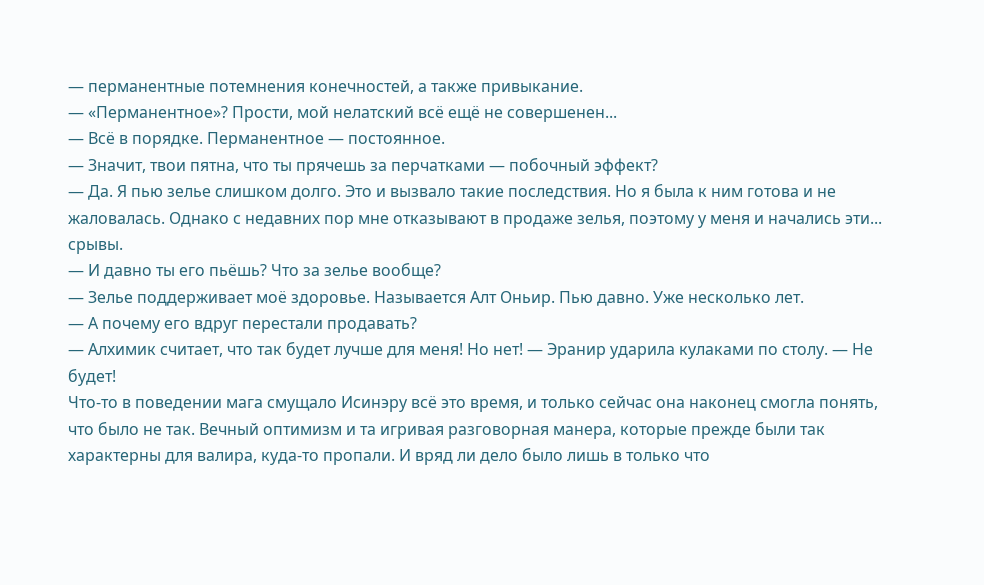— перманентные потемнения конечностей, а также привыкание.
— «Перманентное»? Прости, мой нелатский всё ещё не совершенен...
— Всё в порядке. Перманентное — постоянное.
— Значит, твои пятна, что ты прячешь за перчатками — побочный эффект?
— Да. Я пью зелье слишком долго. Это и вызвало такие последствия. Но я была к ним готова и не жаловалась. Однако с недавних пор мне отказывают в продаже зелья, поэтому у меня и начались эти... срывы.
— И давно ты его пьёшь? Что за зелье вообще?
— Зелье поддерживает моё здоровье. Называется Алт Оньир. Пью давно. Уже несколько лет.
— А почему его вдруг перестали продавать?
— Алхимик считает, что так будет лучше для меня! Но нет! — Эранир ударила кулаками по столу. — Не будет!
Что-то в поведении мага смущало Исинэру всё это время, и только сейчас она наконец смогла понять, что было не так. Вечный оптимизм и та игривая разговорная манера, которые прежде были так характерны для валира, куда-то пропали. И вряд ли дело было лишь в только что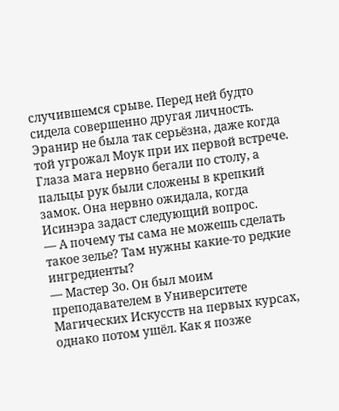случившемся срыве. Перед ней будто сидела совершенно другая личность. Эранир не была так серьёзна, даже когда той угрожал Моук при их первой встрече.
Глаза мага нервно бегали по столу, а пальцы рук были сложены в крепкий замок. Она нервно ожидала, когда Исинэра задаст следующий вопрос.
— А почему ты сама не можешь сделать такое зелье? Там нужны какие-то редкие ингредиенты?
— Мастер Зо. Он был моим преподавателем в Университете Магических Искусств на первых курсах, однако потом ушёл. Как я позже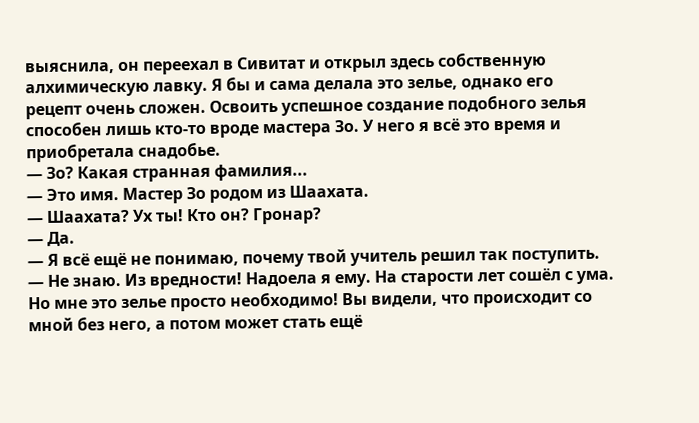выяснила, он переехал в Сивитат и открыл здесь собственную алхимическую лавку. Я бы и сама делала это зелье, однако его рецепт очень сложен. Освоить успешное создание подобного зелья способен лишь кто-то вроде мастера Зо. У него я всё это время и приобретала снадобье.
— Зо? Какая странная фамилия...
— Это имя. Мастер Зо родом из Шаахата.
— Шаахата? Ух ты! Кто он? Гронар?
— Да.
— Я всё ещё не понимаю, почему твой учитель решил так поступить.
— Не знаю. Из вредности! Надоела я ему. На старости лет сошёл с ума. Но мне это зелье просто необходимо! Вы видели, что происходит со мной без него, а потом может стать ещё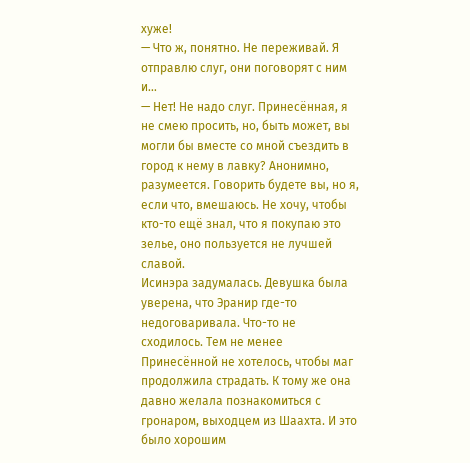хуже!
— Что ж, понятно. Не переживай. Я отправлю слуг, они поговорят с ним и...
— Нет! Не надо слуг. Принесённая, я не смею просить, но, быть может, вы могли бы вместе со мной съездить в город к нему в лавку? Анонимно, разумеется. Говорить будете вы, но я, если что, вмешаюсь. Не хочу, чтобы кто-то ещё знал, что я покупаю это зелье, оно пользуется не лучшей славой.
Исинэра задумалась. Девушка была уверена, что Эранир где-то недоговаривала. Что-то не сходилось. Тем не менее Принесённой не хотелось, чтобы маг продолжила страдать. К тому же она давно желала познакомиться с гронаром, выходцем из Шаахта. И это было хорошим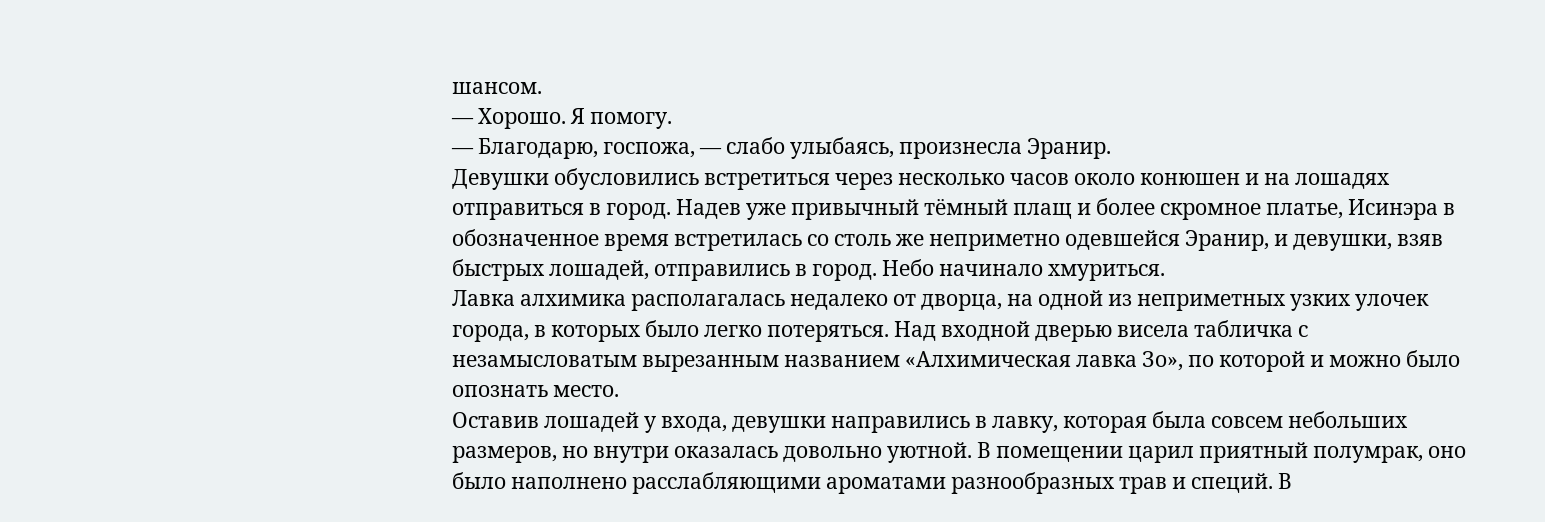шансом.
— Хорошо. Я помогу.
— Благодарю, госпожа, — слабо улыбаясь, произнесла Эранир.
Девушки обусловились встретиться через несколько часов около конюшен и на лошадях отправиться в город. Надев уже привычный тёмный плащ и более скромное платье, Исинэра в обозначенное время встретилась со столь же неприметно одевшейся Эранир, и девушки, взяв быстрых лошадей, отправились в город. Небо начинало хмуриться.
Лавка алхимика располагалась недалеко от дворца, на одной из неприметных узких улочек города, в которых было легко потеряться. Над входной дверью висела табличка с незамысловатым вырезанным названием «Алхимическая лавка Зо», по которой и можно было опознать место.
Оставив лошадей у входа, девушки направились в лавку, которая была совсем небольших размеров, но внутри оказалась довольно уютной. В помещении царил приятный полумрак, оно было наполнено расслабляющими ароматами разнообразных трав и специй. В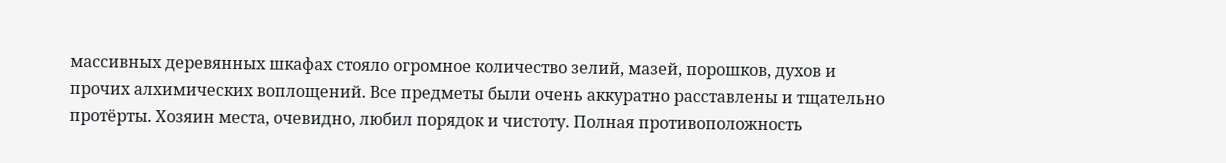массивных деревянных шкафах стояло огромное количество зелий, мазей, порошков, духов и прочих алхимических воплощений. Все предметы были очень аккуратно расставлены и тщательно протёрты. Хозяин места, очевидно, любил порядок и чистоту. Полная противоположность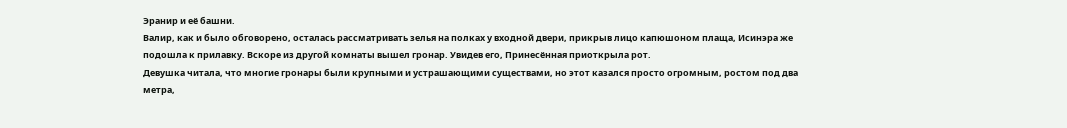Эранир и её башни.
Валир, как и было обговорено, осталась рассматривать зелья на полках у входной двери, прикрыв лицо капюшоном плаща, Исинэра же подошла к прилавку. Вскоре из другой комнаты вышел гронар. Увидев его, Принесённая приоткрыла рот.
Девушка читала, что многие гронары были крупными и устрашающими существами, но этот казался просто огромным, ростом под два метра,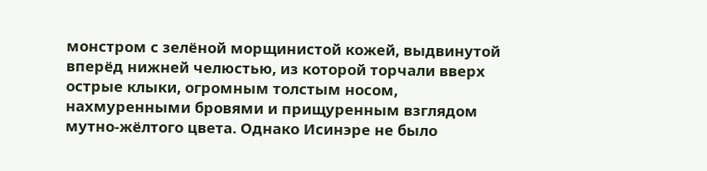монстром с зелёной морщинистой кожей, выдвинутой вперёд нижней челюстью, из которой торчали вверх острые клыки, огромным толстым носом, нахмуренными бровями и прищуренным взглядом мутно-жёлтого цвета. Однако Исинэре не было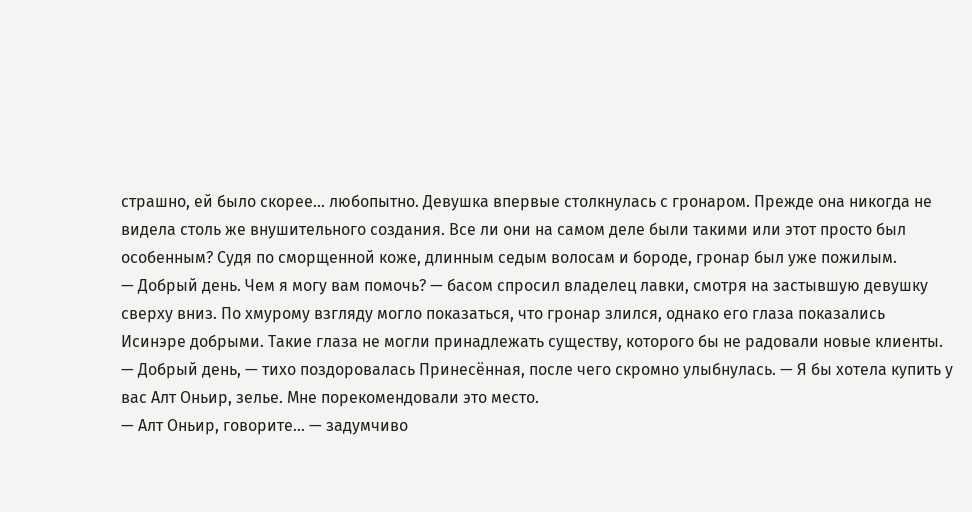страшно, ей было скорее... любопытно. Девушка впервые столкнулась с гронаром. Прежде она никогда не видела столь же внушительного создания. Все ли они на самом деле были такими или этот просто был особенным? Судя по сморщенной коже, длинным седым волосам и бороде, гронар был уже пожилым.
— Добрый день. Чем я могу вам помочь? — басом спросил владелец лавки, смотря на застывшую девушку сверху вниз. По хмурому взгляду могло показаться, что гронар злился, однако его глаза показались Исинэре добрыми. Такие глаза не могли принадлежать существу, которого бы не радовали новые клиенты.
— Добрый день, — тихо поздоровалась Принесённая, после чего скромно улыбнулась. — Я бы хотела купить у вас Алт Оньир, зелье. Мне порекомендовали это место.
— Алт Оньир, говорите... — задумчиво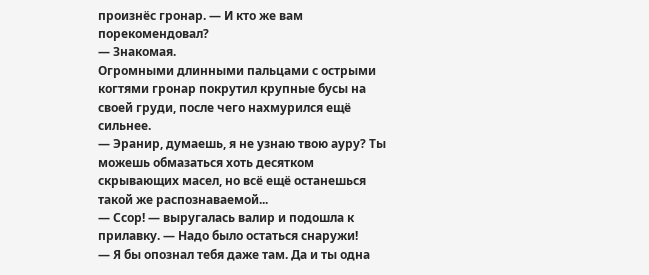произнёс гронар. — И кто же вам порекомендовал?
— Знакомая.
Огромными длинными пальцами с острыми когтями гронар покрутил крупные бусы на своей груди, после чего нахмурился ещё сильнее.
— Эранир, думаешь, я не узнаю твою ауру? Ты можешь обмазаться хоть десятком скрывающих масел, но всё ещё останешься такой же распознаваемой...
— Ссор! — выругалась валир и подошла к прилавку. — Надо было остаться снаружи!
— Я бы опознал тебя даже там. Да и ты одна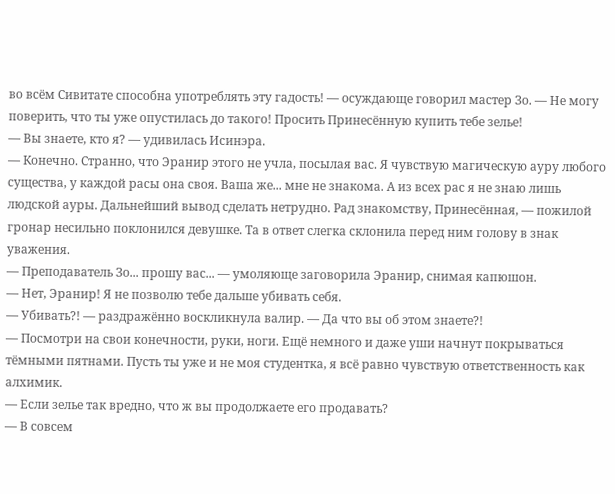во всём Сивитате способна употреблять эту гадость! — осуждающе говорил мастер Зо. — Не могу поверить, что ты уже опустилась до такого! Просить Принесённую купить тебе зелье!
— Вы знаете, кто я? — удивилась Исинэра.
— Конечно. Странно, что Эранир этого не учла, посылая вас. Я чувствую магическую ауру любого существа, у каждой расы она своя. Ваша же... мне не знакома. А из всех рас я не знаю лишь людской ауры. Дальнейший вывод сделать нетрудно. Рад знакомству, Принесённая, — пожилой гронар несильно поклонился девушке. Та в ответ слегка склонила перед ним голову в знак уважения.
— Преподаватель Зо... прошу вас... — умоляюще заговорила Эранир, снимая капюшон.
— Нет, Эранир! Я не позволю тебе дальше убивать себя.
— Убивать?! — раздражённо воскликнула валир. — Да что вы об этом знаете?!
— Посмотри на свои конечности, руки, ноги. Ещё немного и даже уши начнут покрываться тёмными пятнами. Пусть ты уже и не моя студентка, я всё равно чувствую ответственность как алхимик.
— Если зелье так вредно, что ж вы продолжаете его продавать?
— В совсем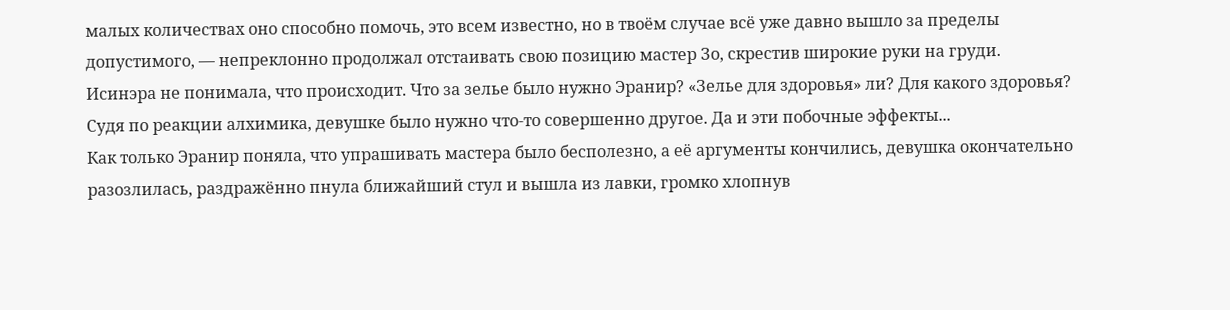малых количествах оно способно помочь, это всем известно, но в твоём случае всё уже давно вышло за пределы допустимого, — непреклонно продолжал отстаивать свою позицию мастер Зо, скрестив широкие руки на груди.
Исинэра не понимала, что происходит. Что за зелье было нужно Эранир? «Зелье для здоровья» ли? Для какого здоровья? Судя по реакции алхимика, девушке было нужно что-то совершенно другое. Да и эти побочные эффекты...
Как только Эранир поняла, что упрашивать мастера было бесполезно, а её аргументы кончились, девушка окончательно разозлилась, раздражённо пнула ближайший стул и вышла из лавки, громко хлопнув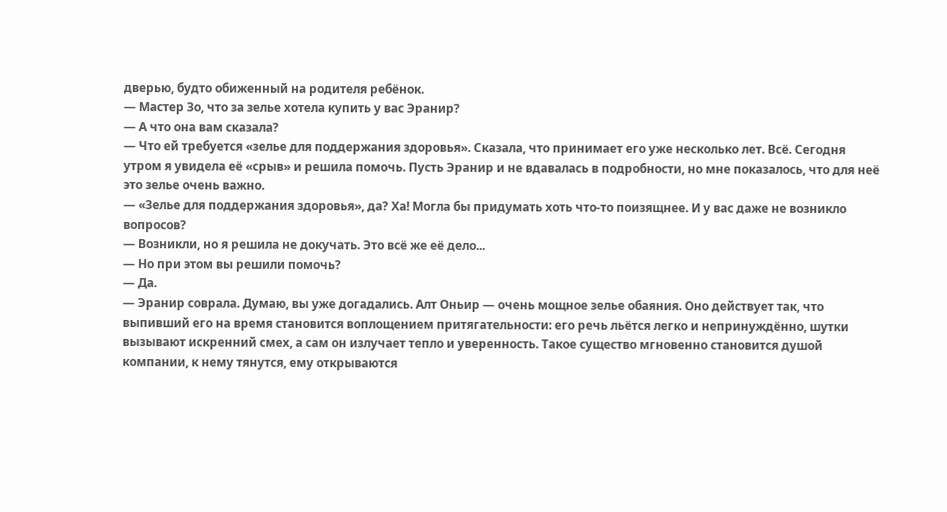дверью, будто обиженный на родителя ребёнок.
— Мастер Зо, что за зелье хотела купить у вас Эранир?
— А что она вам сказала?
— Что ей требуется «зелье для поддержания здоровья». Сказала, что принимает его уже несколько лет. Всё. Сегодня утром я увидела её «срыв» и решила помочь. Пусть Эранир и не вдавалась в подробности, но мне показалось, что для неё это зелье очень важно.
— «Зелье для поддержания здоровья», да? Ха! Могла бы придумать хоть что-то поизящнее. И у вас даже не возникло вопросов?
— Возникли, но я решила не докучать. Это всё же её дело...
— Но при этом вы решили помочь?
— Да.
— Эранир соврала. Думаю, вы уже догадались. Алт Оньир — очень мощное зелье обаяния. Оно действует так, что выпивший его на время становится воплощением притягательности: его речь льётся легко и непринуждённо, шутки вызывают искренний смех, а сам он излучает тепло и уверенность. Такое существо мгновенно становится душой компании, к нему тянутся, ему открываются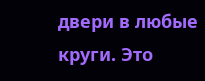двери в любые круги. Это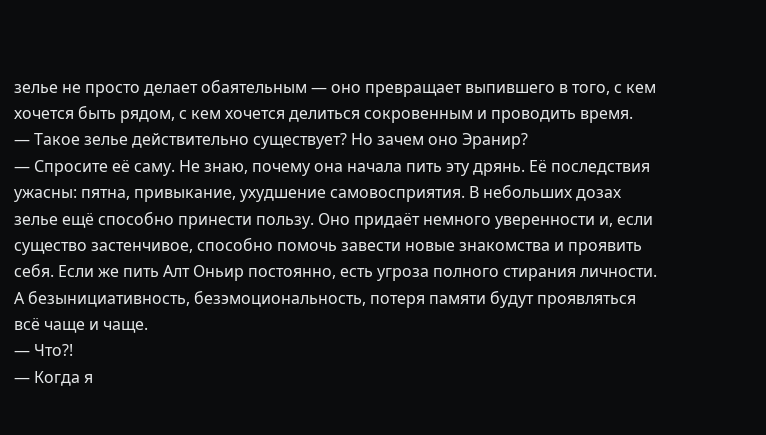зелье не просто делает обаятельным — оно превращает выпившего в того, с кем хочется быть рядом, с кем хочется делиться сокровенным и проводить время.
— Такое зелье действительно существует? Но зачем оно Эранир?
— Спросите её саму. Не знаю, почему она начала пить эту дрянь. Её последствия ужасны: пятна, привыкание, ухудшение самовосприятия. В небольших дозах зелье ещё способно принести пользу. Оно придаёт немного уверенности и, если существо застенчивое, способно помочь завести новые знакомства и проявить себя. Если же пить Алт Оньир постоянно, есть угроза полного стирания личности. А безынициативность, безэмоциональность, потеря памяти будут проявляться всё чаще и чаще.
— Что?!
— Когда я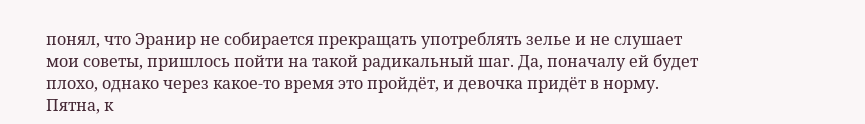понял, что Эранир не собирается прекращать употреблять зелье и не слушает мои советы, пришлось пойти на такой радикальный шаг. Да, поначалу ей будет плохо, однако через какое-то время это пройдёт, и девочка придёт в норму. Пятна, к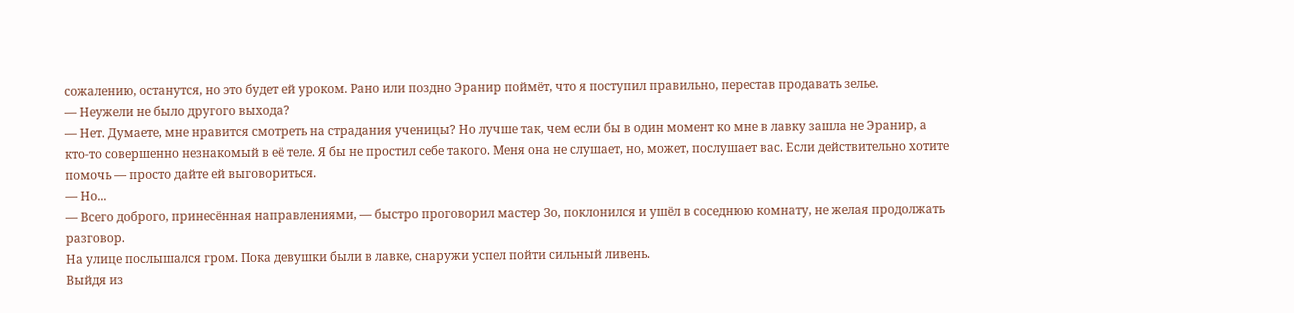сожалению, останутся, но это будет ей уроком. Рано или поздно Эранир поймёт, что я поступил правильно, перестав продавать зелье.
— Неужели не было другого выхода?
— Нет. Думаете, мне нравится смотреть на страдания ученицы? Но лучше так, чем если бы в один момент ко мне в лавку зашла не Эранир, а кто-то совершенно незнакомый в её теле. Я бы не простил себе такого. Меня она не слушает, но, может, послушает вас. Если действительно хотите помочь — просто дайте ей выговориться.
— Но...
— Всего доброго, принесённая направлениями, — быстро проговорил мастер Зо, поклонился и ушёл в соседнюю комнату, не желая продолжать разговор.
На улице послышался гром. Пока девушки были в лавке, снаружи успел пойти сильный ливень.
Выйдя из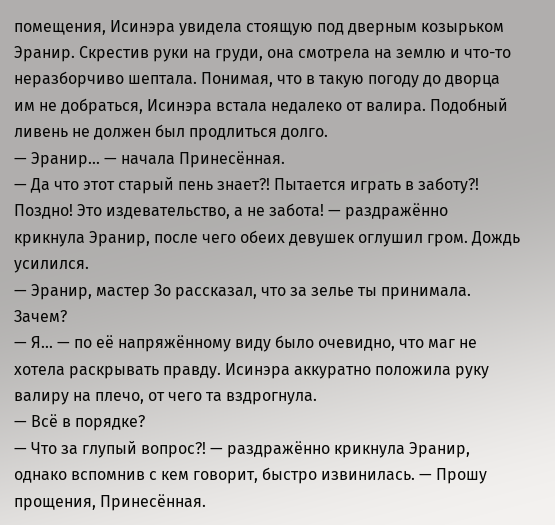помещения, Исинэра увидела стоящую под дверным козырьком Эранир. Скрестив руки на груди, она смотрела на землю и что-то неразборчиво шептала. Понимая, что в такую погоду до дворца им не добраться, Исинэра встала недалеко от валира. Подобный ливень не должен был продлиться долго.
— Эранир... — начала Принесённая.
— Да что этот старый пень знает?! Пытается играть в заботу?! Поздно! Это издевательство, а не забота! — раздражённо крикнула Эранир, после чего обеих девушек оглушил гром. Дождь усилился.
— Эранир, мастер Зо рассказал, что за зелье ты принимала. Зачем?
— Я... — по её напряжённому виду было очевидно, что маг не хотела раскрывать правду. Исинэра аккуратно положила руку валиру на плечо, от чего та вздрогнула.
— Всё в порядке?
— Что за глупый вопрос?! — раздражённо крикнула Эранир, однако вспомнив с кем говорит, быстро извинилась. — Прошу прощения, Принесённая.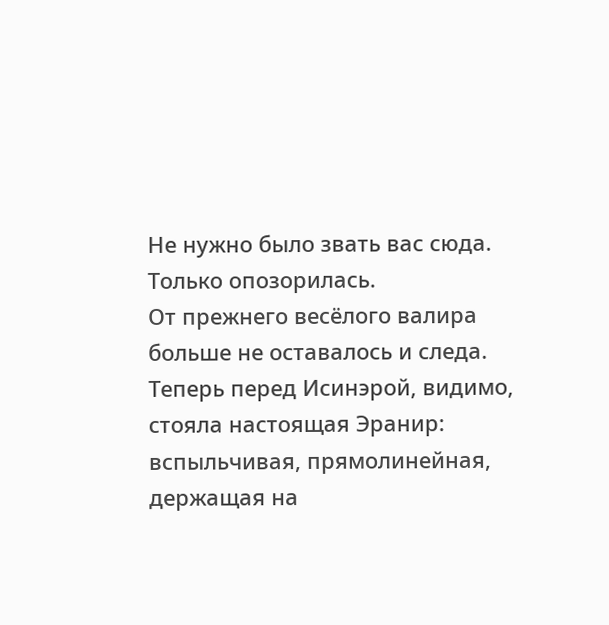Не нужно было звать вас сюда. Только опозорилась.
От прежнего весёлого валира больше не оставалось и следа. Теперь перед Исинэрой, видимо, стояла настоящая Эранир: вспыльчивая, прямолинейная, держащая на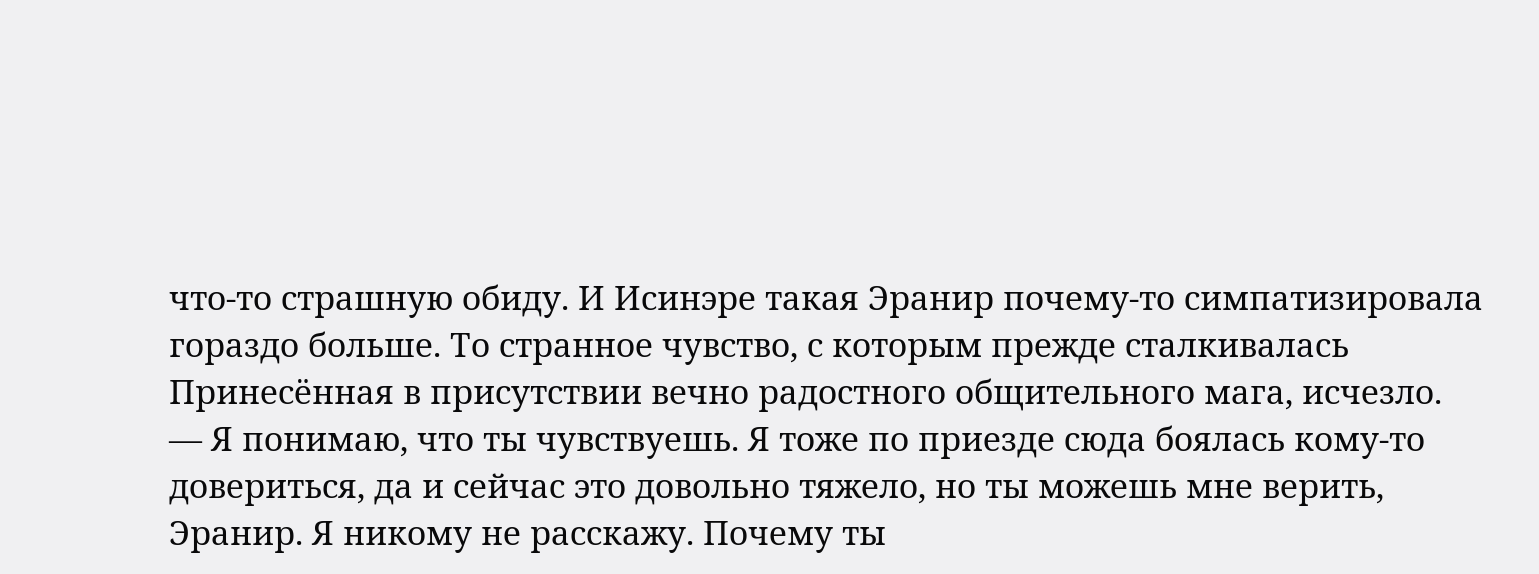что-то страшную обиду. И Исинэре такая Эранир почему-то симпатизировала гораздо больше. То странное чувство, с которым прежде сталкивалась Принесённая в присутствии вечно радостного общительного мага, исчезло.
— Я понимаю, что ты чувствуешь. Я тоже по приезде сюда боялась кому-то довериться, да и сейчас это довольно тяжело, но ты можешь мне верить, Эранир. Я никому не расскажу. Почему ты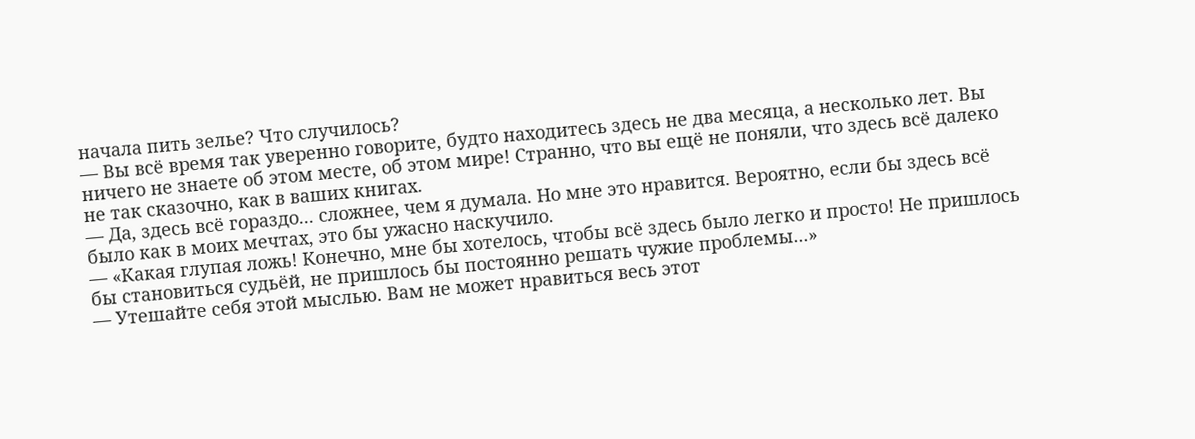начала пить зелье? Что случилось?
— Вы всё время так уверенно говорите, будто находитесь здесь не два месяца, а несколько лет. Вы ничего не знаете об этом месте, об этом мире! Странно, что вы ещё не поняли, что здесь всё далеко не так сказочно, как в ваших книгах.
— Да, здесь всё гораздо... сложнее, чем я думала. Но мне это нравится. Вероятно, если бы здесь всё было как в моих мечтах, это бы ужасно наскучило.
— «Какая глупая ложь! Конечно, мне бы хотелось, чтобы всё здесь было легко и просто! Не пришлось бы становиться судьёй, не пришлось бы постоянно решать чужие проблемы...»
— Утешайте себя этой мыслью. Вам не может нравиться весь этот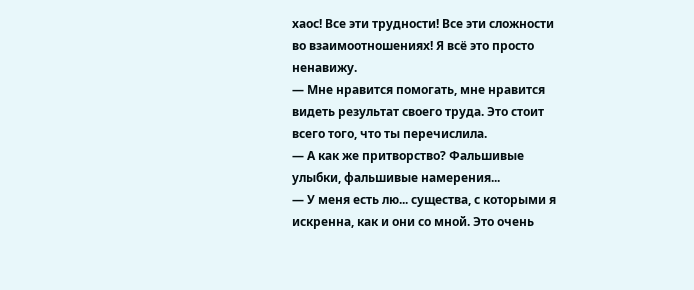хаос! Все эти трудности! Все эти сложности во взаимоотношениях! Я всё это просто ненавижу.
— Мне нравится помогать, мне нравится видеть результат своего труда. Это стоит всего того, что ты перечислила.
— А как же притворство? Фальшивые улыбки, фальшивые намерения...
— У меня есть лю... существа, с которыми я искренна, как и они со мной. Это очень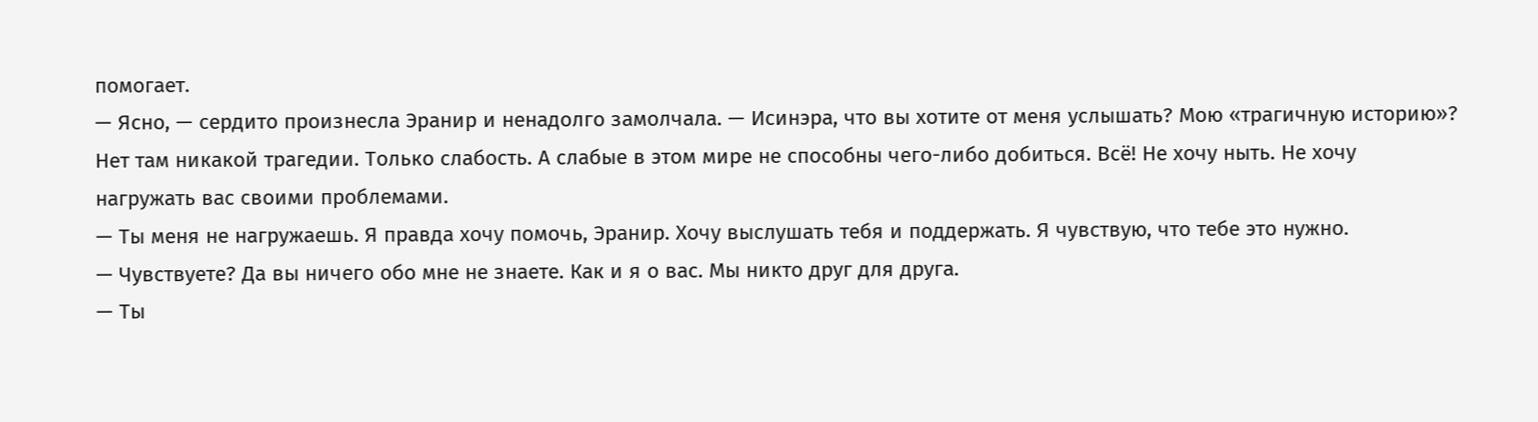помогает.
— Ясно, — сердито произнесла Эранир и ненадолго замолчала. — Исинэра, что вы хотите от меня услышать? Мою «трагичную историю»? Нет там никакой трагедии. Только слабость. А слабые в этом мире не способны чего-либо добиться. Всё! Не хочу ныть. Не хочу нагружать вас своими проблемами.
— Ты меня не нагружаешь. Я правда хочу помочь, Эранир. Хочу выслушать тебя и поддержать. Я чувствую, что тебе это нужно.
— Чувствуете? Да вы ничего обо мне не знаете. Как и я о вас. Мы никто друг для друга.
— Ты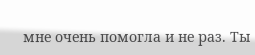мне очень помогла и не раз. Ты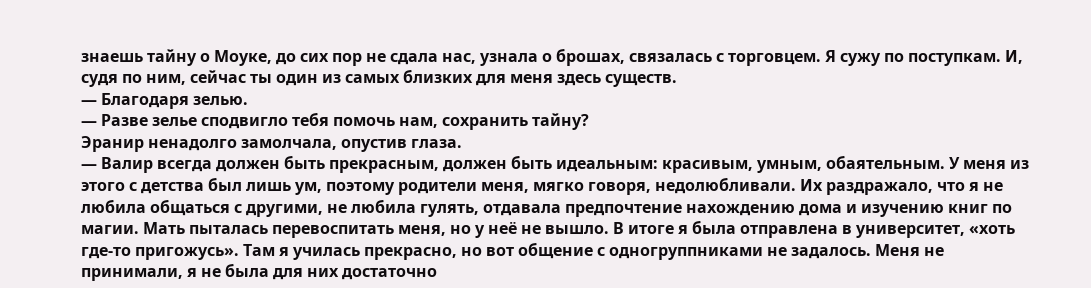знаешь тайну о Моуке, до сих пор не сдала нас, узнала о брошах, связалась с торговцем. Я сужу по поступкам. И, судя по ним, сейчас ты один из самых близких для меня здесь существ.
— Благодаря зелью.
— Разве зелье сподвигло тебя помочь нам, сохранить тайну?
Эранир ненадолго замолчала, опустив глаза.
— Валир всегда должен быть прекрасным, должен быть идеальным: красивым, умным, обаятельным. У меня из этого с детства был лишь ум, поэтому родители меня, мягко говоря, недолюбливали. Их раздражало, что я не любила общаться с другими, не любила гулять, отдавала предпочтение нахождению дома и изучению книг по магии. Мать пыталась перевоспитать меня, но у неё не вышло. В итоге я была отправлена в университет, «хоть где-то пригожусь». Там я училась прекрасно, но вот общение с одногруппниками не задалось. Меня не принимали, я не была для них достаточно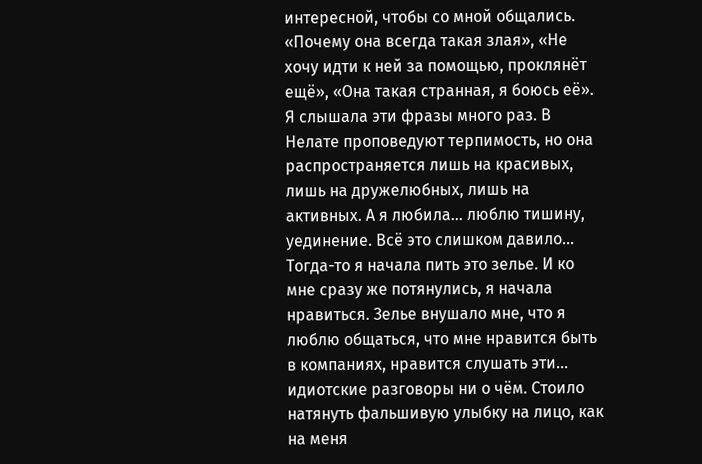интересной, чтобы со мной общались. «Почему она всегда такая злая», «Не хочу идти к ней за помощью, проклянёт ещё», «Она такая странная, я боюсь её». Я слышала эти фразы много раз. В Нелате проповедуют терпимость, но она распространяется лишь на красивых, лишь на дружелюбных, лишь на активных. А я любила... люблю тишину, уединение. Всё это слишком давило... Тогда-то я начала пить это зелье. И ко мне сразу же потянулись, я начала нравиться. Зелье внушало мне, что я люблю общаться, что мне нравится быть в компаниях, нравится слушать эти... идиотские разговоры ни о чём. Стоило натянуть фальшивую улыбку на лицо, как на меня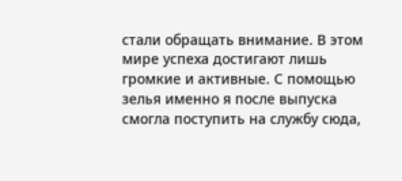стали обращать внимание. В этом мире успеха достигают лишь громкие и активные. С помощью зелья именно я после выпуска смогла поступить на службу сюда,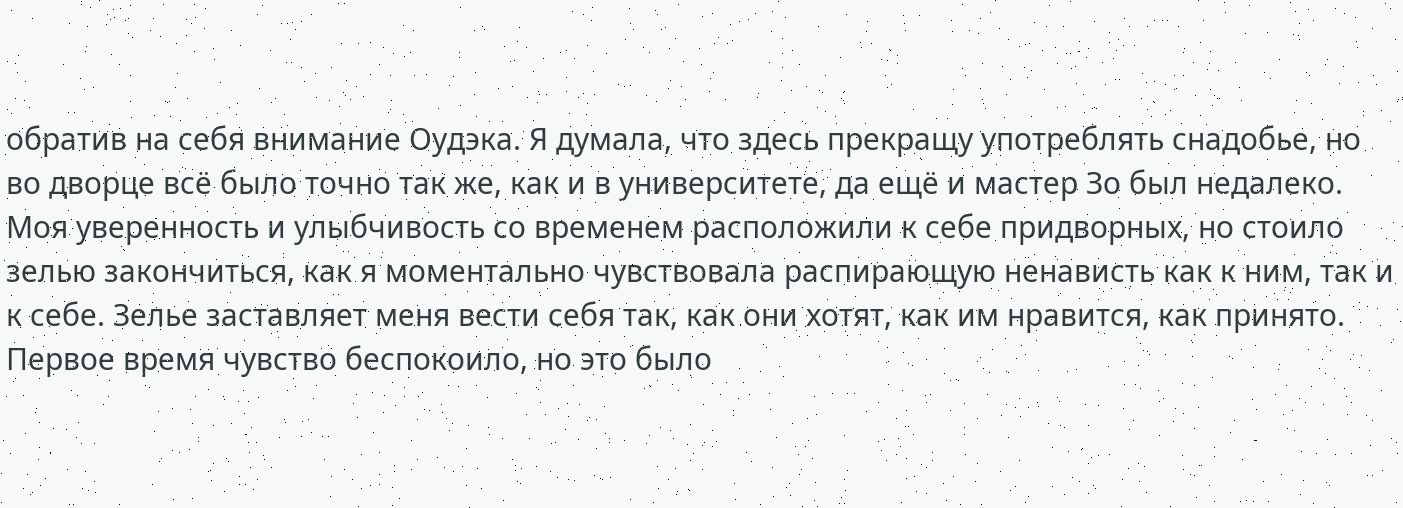обратив на себя внимание Оудэка. Я думала, что здесь прекращу употреблять снадобье, но во дворце всё было точно так же, как и в университете, да ещё и мастер Зо был недалеко. Моя уверенность и улыбчивость со временем расположили к себе придворных, но стоило зелью закончиться, как я моментально чувствовала распирающую ненависть как к ним, так и к себе. Зелье заставляет меня вести себя так, как они хотят, как им нравится, как принято. Первое время чувство беспокоило, но это было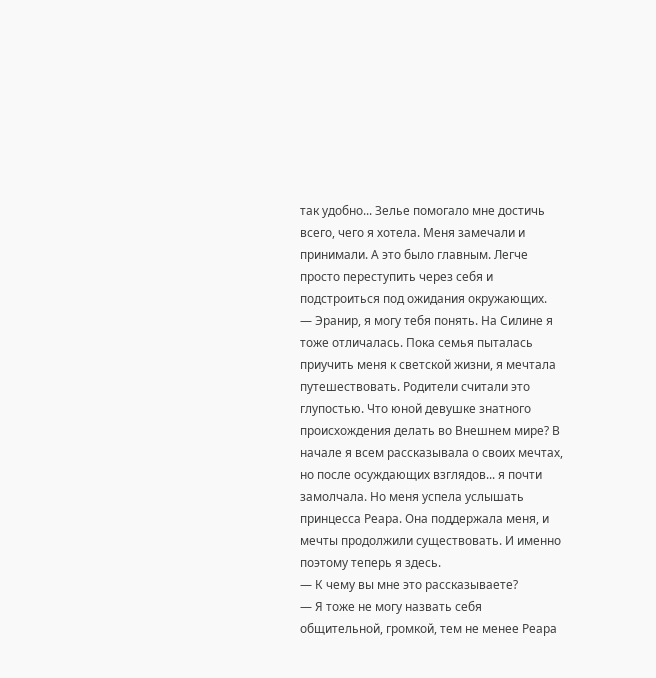так удобно... Зелье помогало мне достичь всего, чего я хотела. Меня замечали и принимали. А это было главным. Легче просто переступить через себя и подстроиться под ожидания окружающих.
— Эранир, я могу тебя понять. На Силине я тоже отличалась. Пока семья пыталась приучить меня к светской жизни, я мечтала путешествовать. Родители считали это глупостью. Что юной девушке знатного происхождения делать во Внешнем мире? В начале я всем рассказывала о своих мечтах, но после осуждающих взглядов... я почти замолчала. Но меня успела услышать принцесса Реара. Она поддержала меня, и мечты продолжили существовать. И именно поэтому теперь я здесь.
— К чему вы мне это рассказываете?
— Я тоже не могу назвать себя общительной, громкой, тем не менее Реара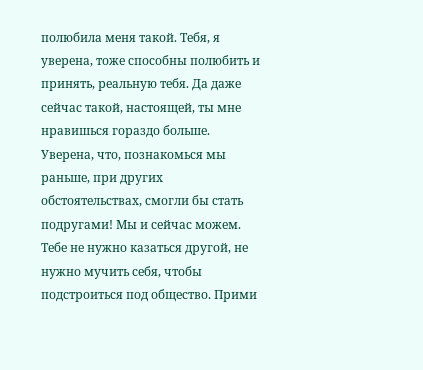полюбила меня такой. Тебя, я уверена, тоже способны полюбить и принять, реальную тебя. Да даже сейчас такой, настоящей, ты мне нравишься гораздо больше. Уверена, что, познакомься мы раньше, при других обстоятельствах, смогли бы стать подругами! Мы и сейчас можем. Тебе не нужно казаться другой, не нужно мучить себя, чтобы подстроиться под общество. Прими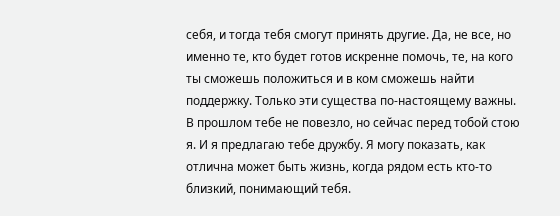себя, и тогда тебя смогут принять другие. Да, не все, но именно те, кто будет готов искренне помочь, те, на кого ты сможешь положиться и в ком сможешь найти поддержку. Только эти существа по-настоящему важны. В прошлом тебе не повезло, но сейчас перед тобой стою я. И я предлагаю тебе дружбу. Я могу показать, как отлична может быть жизнь, когда рядом есть кто-то близкий, понимающий тебя.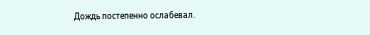Дождь постепенно ослабевал.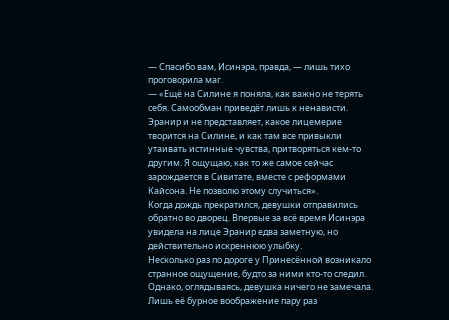— Спасибо вам, Исинэра, правда, — лишь тихо проговорила маг.
— «Ещё на Силине я поняла, как важно не терять себя. Самообман приведёт лишь к ненависти. Эранир и не представляет, какое лицемерие творится на Силине, и как там все привыкли утаивать истинные чувства, притворяться кем-то другим. Я ощущаю, как то же самое сейчас зарождается в Сивитате, вместе с реформами Кайсона. Не позволю этому случиться».
Когда дождь прекратился, девушки отправились обратно во дворец. Впервые за всё время Исинэра увидела на лице Эранир едва заметную, но действительно искреннюю улыбку.
Несколько раз по дороге у Принесённой возникало странное ощущение, будто за ними кто-то следил. Однако, оглядываясь, девушка ничего не замечала. Лишь её бурное воображение пару раз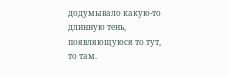додумывало какую-то длинную тень, появляющуюся то тут, то там.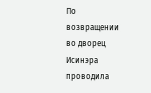По возвращении во дворец Исинэра проводила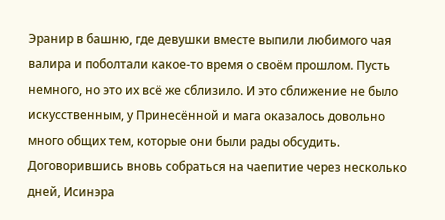Эранир в башню, где девушки вместе выпили любимого чая валира и поболтали какое-то время о своём прошлом. Пусть немного, но это их всё же сблизило. И это сближение не было искусственным, у Принесённой и мага оказалось довольно много общих тем, которые они были рады обсудить. Договорившись вновь собраться на чаепитие через несколько дней, Исинэра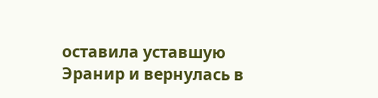оставила уставшую Эранир и вернулась в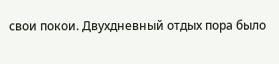свои покои. Двухдневный отдых пора было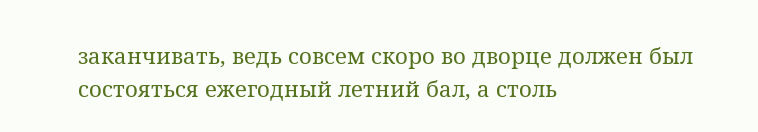заканчивать, ведь совсем скоро во дворце должен был состояться ежегодный летний бал, а столь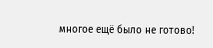многое ещё было не готово!